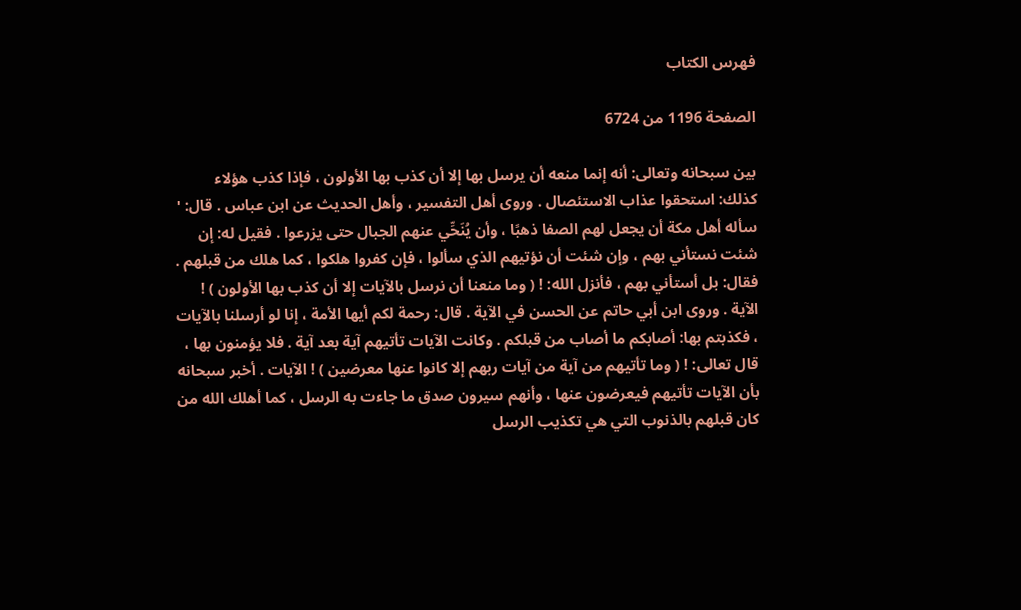فهرس الكتاب

الصفحة 1196 من 6724

بين سبحانه وتعالى: أنه إنما منعه أن يرسل بها إلا أن كذب بها الأولون ، فإذا كذب هؤلاء كذلك: استحقوا عذاب الاستئصال . وروى أهل التفسير ، وأهل الحديث عن ابن عباس . قال: ' سأله أهل مكة أن يجعل لهم الصفا ذهبًا ، وأن يُنَحِّي عنهم الجبال حتى يزرعوا . فقيل له: إن شئت نستأني بهم ، وإن شئت أن نؤتيهم الذي سألوا ، فإن كفروا هلكوا ، كما هلك من قبلهم . فقال: بل أستأني بهم ، فأنزل الله: ! ( وما منعنا أن نرسل بالآيات إلا أن كذب بها الأولون ) ! الآية . وروى ابن أبي حاتم عن الحسن في الآية . قال: رحمة لكم أيها الأمة ، إنا لو أرسلنا بالآيات ، فكذبتم بها: أصابكم ما أصاب من قبلكم . وكانت الآيات تأتيهم آية بعد آية . فلا يؤمنون بها ، قال تعالى: ! ( وما تأتيهم من آية من آيات ربهم إلا كانوا عنها معرضين ) ! الآيات . أخبر سبحانه بأن الآيات تأتيهم فيعرضون عنها ، وأنهم سيرون صدق ما جاءت به الرسل ، كما أهلك الله من كان قبلهم بالذنوب التي هي تكذيب الرسل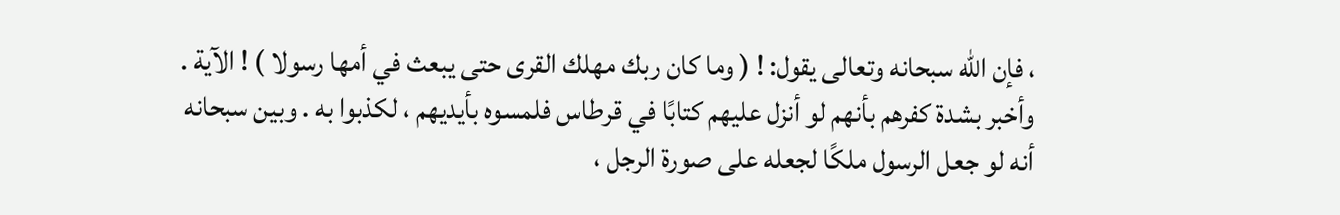، فإن الله سبحانه وتعالى يقول: ! ( وما كان ربك مهلك القرى حتى يبعث في أمها رسولا ) ! الآية . وأخبر بشدة كفرهم بأنهم لو أنزل عليهم كتابًا في قرطاس فلمسوه بأيديهم ، لكذبوا به . وبين سبحانه أنه لو جعل الرسول ملكًا لجعله على صورة الرجل ،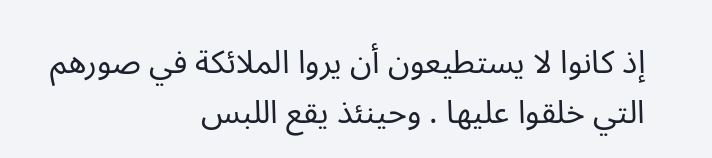إذ كانوا لا يستطيعون أن يروا الملائكة في صورهم التي خلقوا عليها . وحينئذ يقع اللبس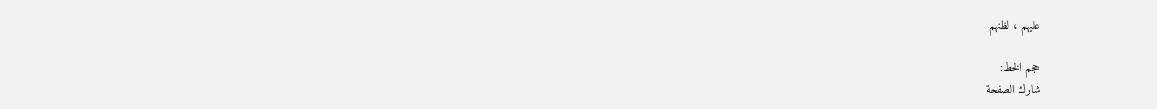عليهم ، لظنهم

حجم الخط:
شارك الصفحة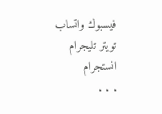فيسبوك واتساب تويتر تليجرام انستجرام
. . .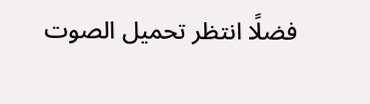فضلًا انتظر تحميل الصوت